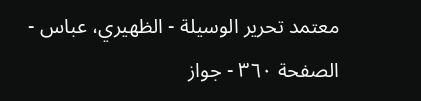معتمد تحرير الوسيلة - الظهيري، عباس - الصفحة ٣٦٠ - جواز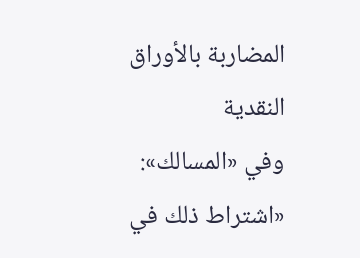المضاربة بالأوراق النقدية
وفي «المسالك»: «اشتراط ذلك في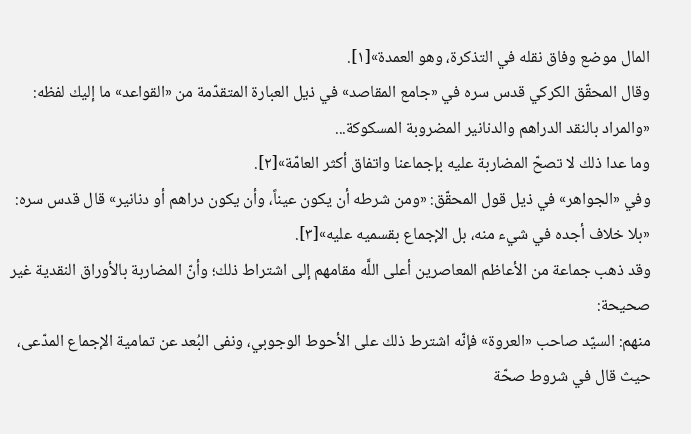المال موضع وفاق نقله في التذكرة، وهو العمدة»[١].
وقال المحقّق الكركي قدس سره في «جامع المقاصد» في ذيل العبارة المتقدّمة من «القواعد» ما إليك لفظه: «والمراد بالنقد الدراهم والدنانير المضروبة المسكوكة...
وما عدا ذلك لا تصحّ المضاربة عليه بإجماعنا واتفاق أكثر العامّة»[٢].
وفي «الجواهر» في ذيل قول المحقّق: «ومن شرطه أن يكون عيناً، وأن يكون دراهم أو دنانير» قال قدس سره: «بلا خلاف أجده في شيء منه، بل الإجماع بقسميه عليه»[٣].
وقد ذهب جماعة من الأعاظم المعاصرين أعلى اللَّه مقامهم إلى اشتراط ذلك؛ وأنّ المضاربة بالأوراق النقدية غير صحيحة:
منهم: السيّد صاحب «العروة» فإنّه اشترط ذلك على الأحوط الوجوبي، ونفى البُعد عن تمامية الإجماع المدّعى، حيث قال في شروط صحّة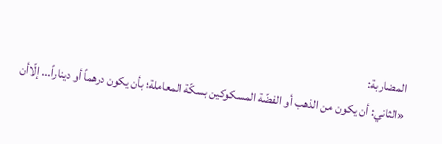المضاربة:
«الثاني: أن يكون من الذهب أو الفضّة المسكوكين بسكّة المعاملة؛ بأن يكون درهماً أو ديناراً... إلّاأن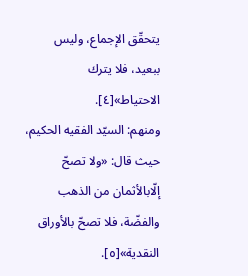يتحقّق الإجماع، وليس ببعيد، فلا يترك الاحتياط»[٤].
ومنهم: السيّد الفقيه الحكيم، حيث قال: «ولا تصحّ إلّابالأثمان من الذهب والفضّة، فلا تصحّ بالأوراق النقدية»[٥].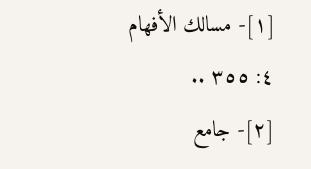[١]- مسالك الأفهام ٤: ٣٥٥ ..
[٢]- جامع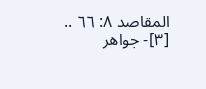المقاصد ٨: ٦٦ ..
[٣]- جواهر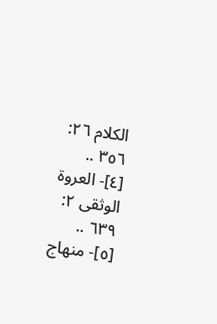الكلام ٢٦: ٣٥٦ ..
[٤]- العروة الوثقى ٢: ٦٣٩ ..
[٥]- منهاج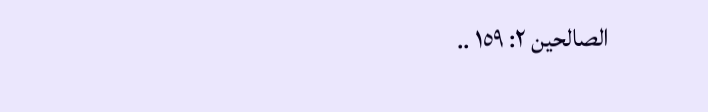الصالحين ٢: ١٥٩ ..